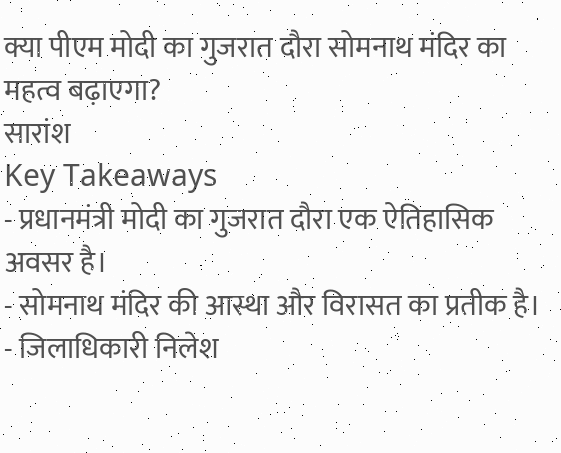क्या पीएम मोदी का गुजरात दौरा सोमनाथ मंदिर का महत्व बढ़ाएगा?
सारांश
Key Takeaways
- प्रधानमंत्री मोदी का गुजरात दौरा एक ऐतिहासिक अवसर है।
- सोमनाथ मंदिर की आस्था और विरासत का प्रतीक है।
- जिलाधिकारी निलेश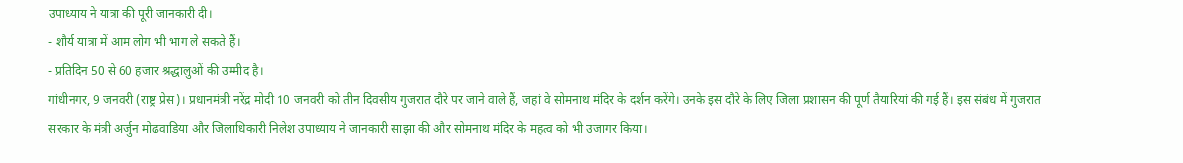उपाध्याय ने यात्रा की पूरी जानकारी दी।
- शौर्य यात्रा में आम लोग भी भाग ले सकते हैं।
- प्रतिदिन 50 से 60 हजार श्रद्धालुओं की उम्मीद है।
गांधीनगर, 9 जनवरी (राष्ट्र प्रेस)। प्रधानमंत्री नरेंद्र मोदी 10 जनवरी को तीन दिवसीय गुजरात दौरे पर जाने वाले हैं, जहां वे सोमनाथ मंदिर के दर्शन करेंगे। उनके इस दौरे के लिए जिला प्रशासन की पूर्ण तैयारियां की गई हैं। इस संबंध में गुजरात सरकार के मंत्री अर्जुन मोढवाडिया और जिलाधिकारी निलेश उपाध्याय ने जानकारी साझा की और सोमनाथ मंदिर के महत्व को भी उजागर किया।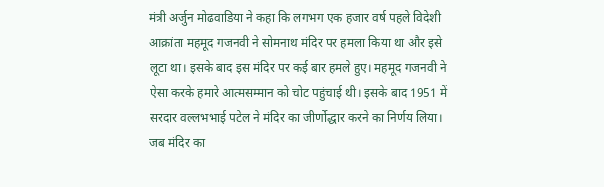मंत्री अर्जुन मोढवाडिया ने कहा कि लगभग एक हजार वर्ष पहले विदेशी आक्रांता महमूद गजनवी ने सोमनाथ मंदिर पर हमला किया था और इसे लूटा था। इसके बाद इस मंदिर पर कई बार हमले हुए। महमूद गजनवी ने ऐसा करके हमारे आत्मसम्मान को चोट पहुंचाई थी। इसके बाद 1951 में सरदार वल्लभभाई पटेल ने मंदिर का जीर्णोद्धार करने का निर्णय लिया। जब मंदिर का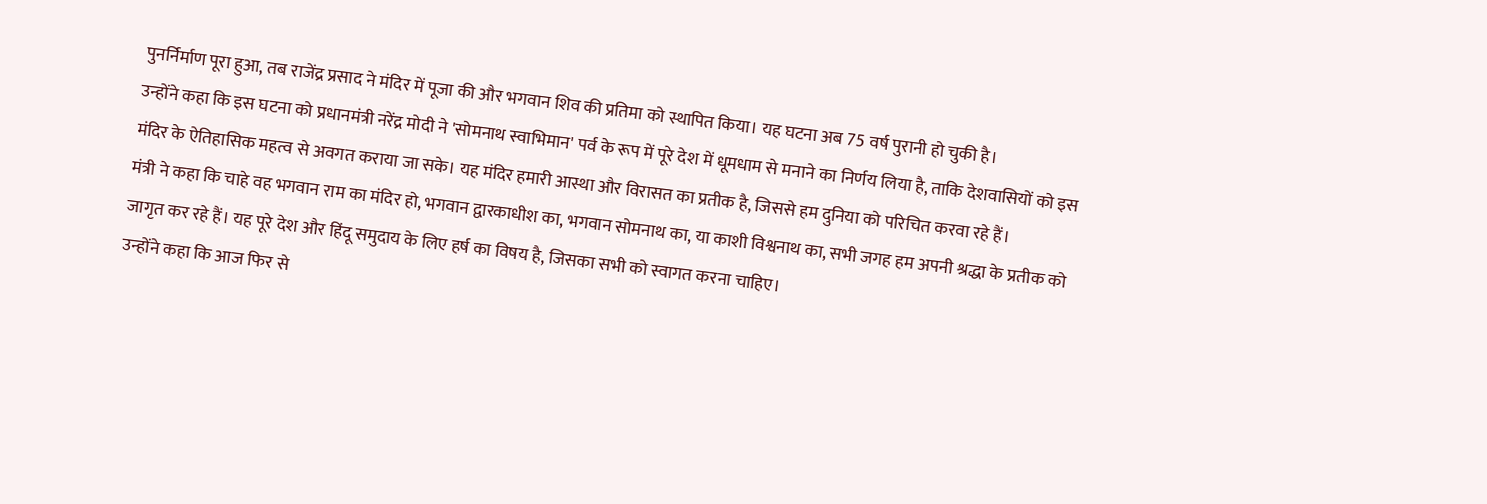पुनर्निर्माण पूरा हुआ, तब राजेंद्र प्रसाद ने मंदिर में पूजा की और भगवान शिव की प्रतिमा को स्थापित किया। यह घटना अब 75 वर्ष पुरानी हो चुकी है।
उन्होंने कहा कि इस घटना को प्रधानमंत्री नरेंद्र मोदी ने 'सोमनाथ स्वाभिमान' पर्व के रूप में पूरे देश में धूमधाम से मनाने का निर्णय लिया है, ताकि देशवासियों को इस मंदिर के ऐतिहासिक महत्व से अवगत कराया जा सके। यह मंदिर हमारी आस्था और विरासत का प्रतीक है, जिससे हम दुनिया को परिचित करवा रहे हैं।
मंत्री ने कहा कि चाहे वह भगवान राम का मंदिर हो, भगवान द्वारकाधीश का, भगवान सोमनाथ का, या काशी विश्वनाथ का, सभी जगह हम अपनी श्रद्धा के प्रतीक को जागृत कर रहे हैं। यह पूरे देश और हिंदू समुदाय के लिए हर्ष का विषय है, जिसका सभी को स्वागत करना चाहिए।
उन्होंने कहा कि आज फिर से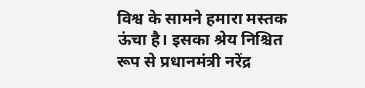विश्व के सामने हमारा मस्तक ऊंचा है। इसका श्रेय निश्चित रूप से प्रधानमंत्री नरेंद्र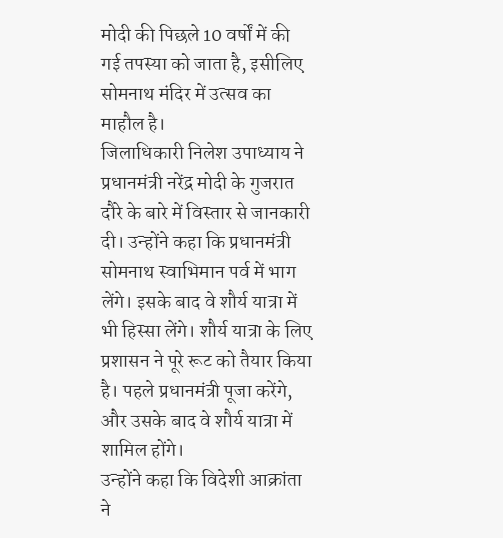मोदी की पिछले 10 वर्षों में की गई तपस्या को जाता है, इसीलिए सोमनाथ मंदिर में उत्सव का माहौल है।
जिलाधिकारी निलेश उपाध्याय ने प्रधानमंत्री नरेंद्र मोदी के गुजरात दौरे के बारे में विस्तार से जानकारी दी। उन्होंने कहा कि प्रधानमंत्री सोमनाथ स्वाभिमान पर्व में भाग लेंगे। इसके बाद वे शौर्य यात्रा में भी हिस्सा लेंगे। शौर्य यात्रा के लिए प्रशासन ने पूरे रूट को तैयार किया है। पहले प्रधानमंत्री पूजा करेंगे, और उसके बाद वे शौर्य यात्रा में शामिल होंगे।
उन्होंने कहा कि विदेशी आक्रांता ने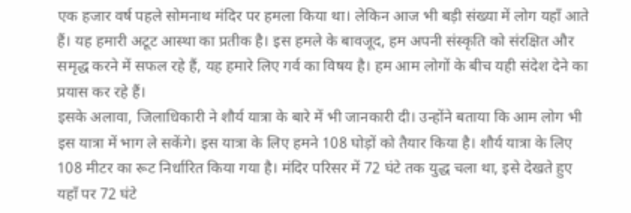एक हजार वर्ष पहले सोमनाथ मंदिर पर हमला किया था। लेकिन आज भी बड़ी संख्या में लोग यहाँ आते हैं। यह हमारी अटूट आस्था का प्रतीक है। इस हमले के बावजूद, हम अपनी संस्कृति को संरक्षित और समृद्ध करने में सफल रहे हैं, यह हमारे लिए गर्व का विषय है। हम आम लोगों के बीच यही संदेश देने का प्रयास कर रहे हैं।
इसके अलावा, जिलाधिकारी ने शौर्य यात्रा के बारे में भी जानकारी दी। उन्होंने बताया कि आम लोग भी इस यात्रा में भाग ले सकेंगे। इस यात्रा के लिए हमने 108 घोड़ों को तैयार किया है। शौर्य यात्रा के लिए 108 मीटर का रूट निर्धारित किया गया है। मंदिर परिसर में 72 घंटे तक युद्ध चला था, इसे देखते हुए यहाँ पर 72 घंटे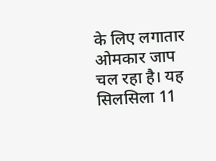के लिए लगातार ओमकार जाप चल रहा है। यह सिलसिला 11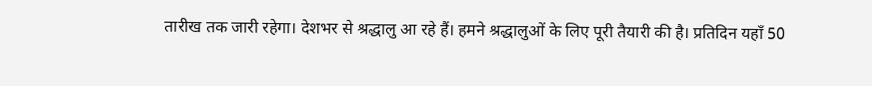तारीख तक जारी रहेगा। देशभर से श्रद्धालु आ रहे हैं। हमने श्रद्धालुओं के लिए पूरी तैयारी की है। प्रतिदिन यहाँ 50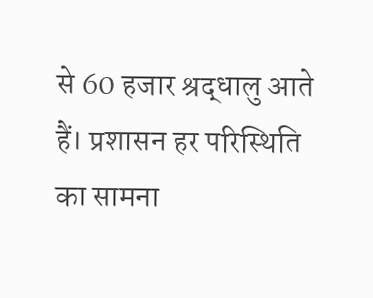से 60 हजार श्रद्धालु आते हैं। प्रशासन हर परिस्थिति का सामना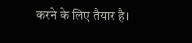करने के लिए तैयार है।